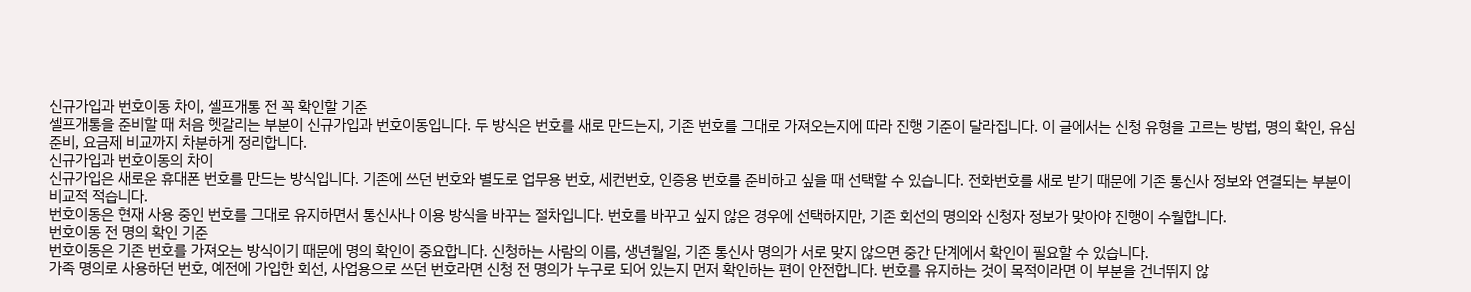신규가입과 번호이동 차이, 셀프개통 전 꼭 확인할 기준
셀프개통을 준비할 때 처음 헷갈리는 부분이 신규가입과 번호이동입니다. 두 방식은 번호를 새로 만드는지, 기존 번호를 그대로 가져오는지에 따라 진행 기준이 달라집니다. 이 글에서는 신청 유형을 고르는 방법, 명의 확인, 유심 준비, 요금제 비교까지 차분하게 정리합니다.
신규가입과 번호이동의 차이
신규가입은 새로운 휴대폰 번호를 만드는 방식입니다. 기존에 쓰던 번호와 별도로 업무용 번호, 세컨번호, 인증용 번호를 준비하고 싶을 때 선택할 수 있습니다. 전화번호를 새로 받기 때문에 기존 통신사 정보와 연결되는 부분이 비교적 적습니다.
번호이동은 현재 사용 중인 번호를 그대로 유지하면서 통신사나 이용 방식을 바꾸는 절차입니다. 번호를 바꾸고 싶지 않은 경우에 선택하지만, 기존 회선의 명의와 신청자 정보가 맞아야 진행이 수월합니다.
번호이동 전 명의 확인 기준
번호이동은 기존 번호를 가져오는 방식이기 때문에 명의 확인이 중요합니다. 신청하는 사람의 이름, 생년월일, 기존 통신사 명의가 서로 맞지 않으면 중간 단계에서 확인이 필요할 수 있습니다.
가족 명의로 사용하던 번호, 예전에 가입한 회선, 사업용으로 쓰던 번호라면 신청 전 명의가 누구로 되어 있는지 먼저 확인하는 편이 안전합니다. 번호를 유지하는 것이 목적이라면 이 부분을 건너뛰지 않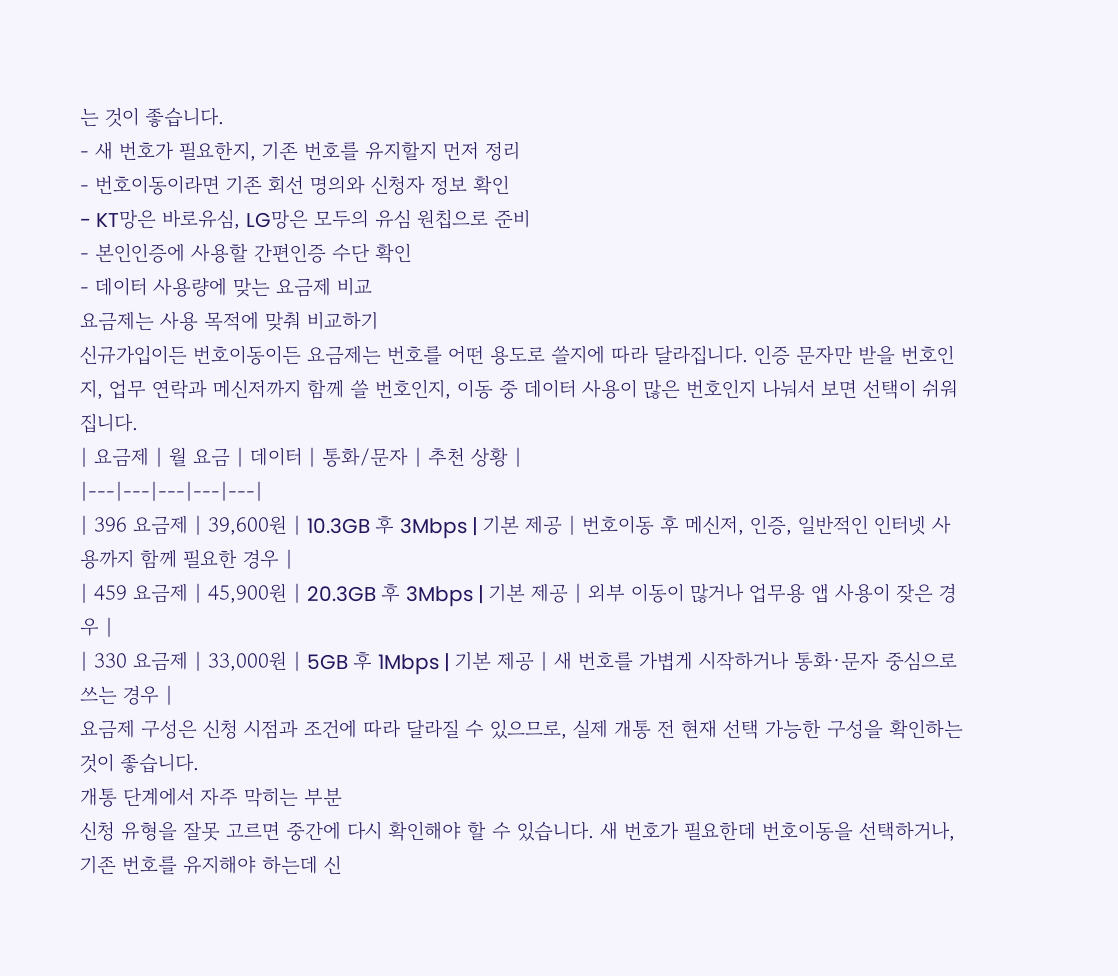는 것이 좋습니다.
- 새 번호가 필요한지, 기존 번호를 유지할지 먼저 정리
- 번호이동이라면 기존 회선 명의와 신청자 정보 확인
- KT망은 바로유심, LG망은 모두의 유심 원칩으로 준비
- 본인인증에 사용할 간편인증 수단 확인
- 데이터 사용량에 맞는 요금제 비교
요금제는 사용 목적에 맞춰 비교하기
신규가입이든 번호이동이든 요금제는 번호를 어떤 용도로 쓸지에 따라 달라집니다. 인증 문자만 받을 번호인지, 업무 연락과 메신저까지 함께 쓸 번호인지, 이동 중 데이터 사용이 많은 번호인지 나눠서 보면 선택이 쉬워집니다.
| 요금제 | 월 요금 | 데이터 | 통화/문자 | 추천 상황 |
|---|---|---|---|---|
| 396 요금제 | 39,600원 | 10.3GB 후 3Mbps | 기본 제공 | 번호이동 후 메신저, 인증, 일반적인 인터넷 사용까지 함께 필요한 경우 |
| 459 요금제 | 45,900원 | 20.3GB 후 3Mbps | 기본 제공 | 외부 이동이 많거나 업무용 앱 사용이 잦은 경우 |
| 330 요금제 | 33,000원 | 5GB 후 1Mbps | 기본 제공 | 새 번호를 가볍게 시작하거나 통화·문자 중심으로 쓰는 경우 |
요금제 구성은 신청 시점과 조건에 따라 달라질 수 있으므로, 실제 개통 전 현재 선택 가능한 구성을 확인하는 것이 좋습니다.
개통 단계에서 자주 막히는 부분
신청 유형을 잘못 고르면 중간에 다시 확인해야 할 수 있습니다. 새 번호가 필요한데 번호이동을 선택하거나, 기존 번호를 유지해야 하는데 신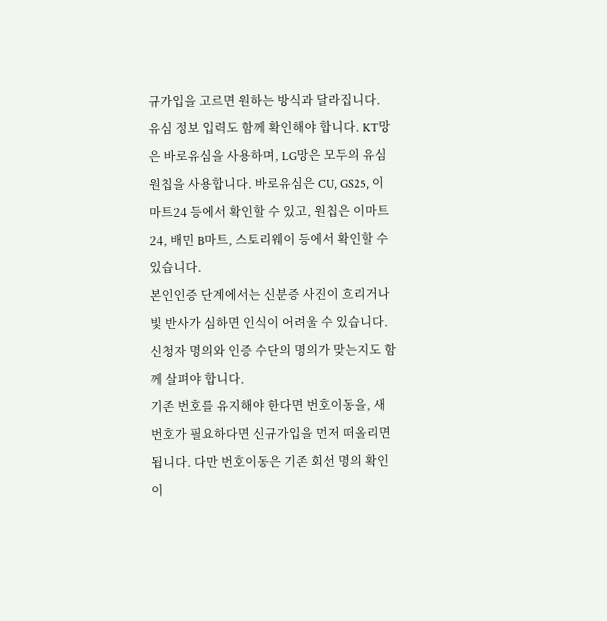규가입을 고르면 원하는 방식과 달라집니다.
유심 정보 입력도 함께 확인해야 합니다. KT망은 바로유심을 사용하며, LG망은 모두의 유심 원칩을 사용합니다. 바로유심은 CU, GS25, 이마트24 등에서 확인할 수 있고, 원칩은 이마트24, 배민 B마트, 스토리웨이 등에서 확인할 수 있습니다.
본인인증 단계에서는 신분증 사진이 흐리거나 빛 반사가 심하면 인식이 어려울 수 있습니다. 신청자 명의와 인증 수단의 명의가 맞는지도 함께 살펴야 합니다.
기존 번호를 유지해야 한다면 번호이동을, 새 번호가 필요하다면 신규가입을 먼저 떠올리면 됩니다. 다만 번호이동은 기존 회선 명의 확인이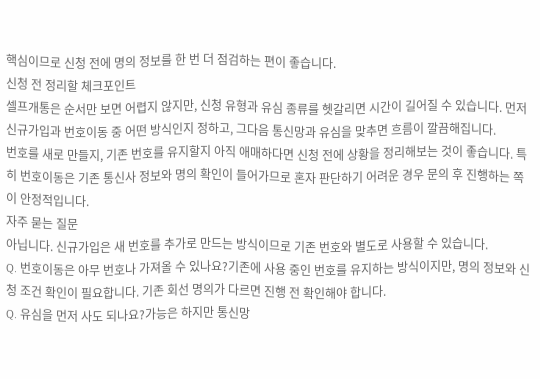핵심이므로 신청 전에 명의 정보를 한 번 더 점검하는 편이 좋습니다.
신청 전 정리할 체크포인트
셀프개통은 순서만 보면 어렵지 않지만, 신청 유형과 유심 종류를 헷갈리면 시간이 길어질 수 있습니다. 먼저 신규가입과 번호이동 중 어떤 방식인지 정하고, 그다음 통신망과 유심을 맞추면 흐름이 깔끔해집니다.
번호를 새로 만들지, 기존 번호를 유지할지 아직 애매하다면 신청 전에 상황을 정리해보는 것이 좋습니다. 특히 번호이동은 기존 통신사 정보와 명의 확인이 들어가므로 혼자 판단하기 어려운 경우 문의 후 진행하는 쪽이 안정적입니다.
자주 묻는 질문
아닙니다. 신규가입은 새 번호를 추가로 만드는 방식이므로 기존 번호와 별도로 사용할 수 있습니다.
Q. 번호이동은 아무 번호나 가져올 수 있나요?기존에 사용 중인 번호를 유지하는 방식이지만, 명의 정보와 신청 조건 확인이 필요합니다. 기존 회선 명의가 다르면 진행 전 확인해야 합니다.
Q. 유심을 먼저 사도 되나요?가능은 하지만 통신망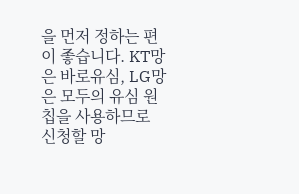을 먼저 정하는 편이 좋습니다. KT망은 바로유심, LG망은 모두의 유심 원칩을 사용하므로 신청할 망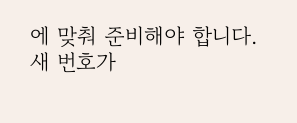에 맞춰 준비해야 합니다.
새 번호가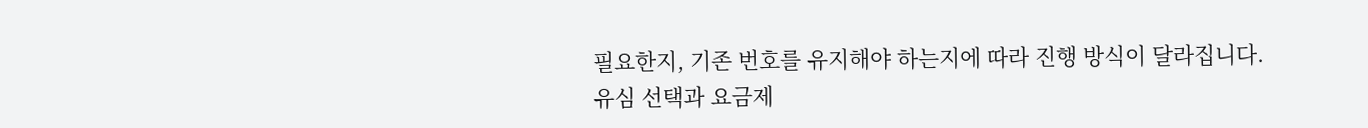필요한지, 기존 번호를 유지해야 하는지에 따라 진행 방식이 달라집니다. 유심 선택과 요금제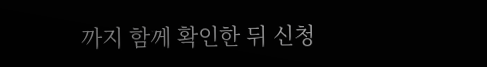까지 함께 확인한 뒤 신청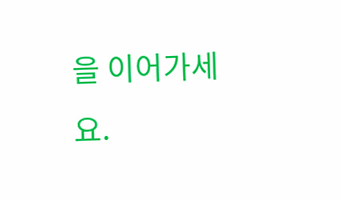을 이어가세요.